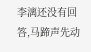李漓还没有回答,马蹄声先动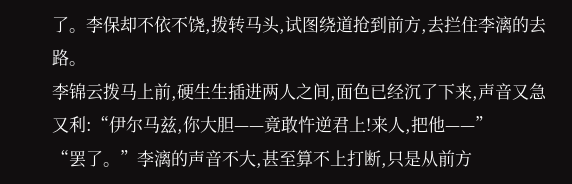了。李保却不依不饶,拨转马头,试图绕道抢到前方,去拦住李漓的去路。
李锦云拨马上前,硬生生插进两人之间,面色已经沉了下来,声音又急又利:“伊尔马兹,你大胆——竟敢忤逆君上!来人,把他——”
“罢了。”李漓的声音不大,甚至算不上打断,只是从前方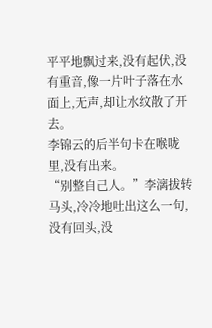平平地飘过来,没有起伏,没有重音,像一片叶子落在水面上,无声,却让水纹散了开去。
李锦云的后半句卡在喉咙里,没有出来。
“别整自己人。”李漓拔转马头,冷冷地吐出这么一句,没有回头,没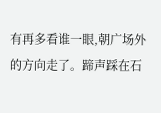有再多看谁一眼,朝广场外的方向走了。蹄声踩在石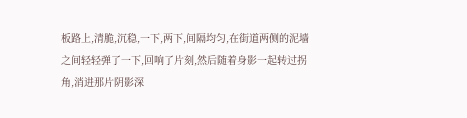板路上,清脆,沉稳,一下,两下,间隔均匀,在街道两侧的泥墙之间轻轻弹了一下,回响了片刻,然后随着身影一起转过拐角,消进那片阴影深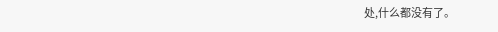处,什么都没有了。